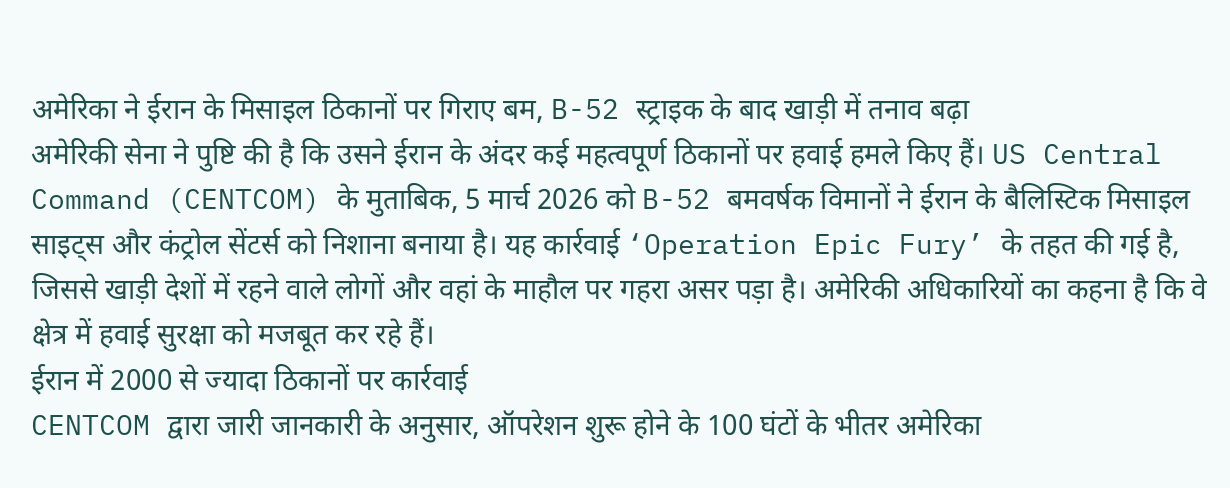अमेरिका ने ईरान के मिसाइल ठिकानों पर गिराए बम, B-52 स्ट्राइक के बाद खाड़ी में तनाव बढ़ा
अमेरिकी सेना ने पुष्टि की है कि उसने ईरान के अंदर कई महत्वपूर्ण ठिकानों पर हवाई हमले किए हैं। US Central Command (CENTCOM) के मुताबिक, 5 मार्च 2026 को B-52 बमवर्षक विमानों ने ईरान के बैलिस्टिक मिसाइल साइट्स और कंट्रोल सेंटर्स को निशाना बनाया है। यह कार्रवाई ‘Operation Epic Fury’ के तहत की गई है, जिससे खाड़ी देशों में रहने वाले लोगों और वहां के माहौल पर गहरा असर पड़ा है। अमेरिकी अधिकारियों का कहना है कि वे क्षेत्र में हवाई सुरक्षा को मजबूत कर रहे हैं।
ईरान में 2000 से ज्यादा ठिकानों पर कार्रवाई
CENTCOM द्वारा जारी जानकारी के अनुसार, ऑपरेशन शुरू होने के 100 घंटों के भीतर अमेरिका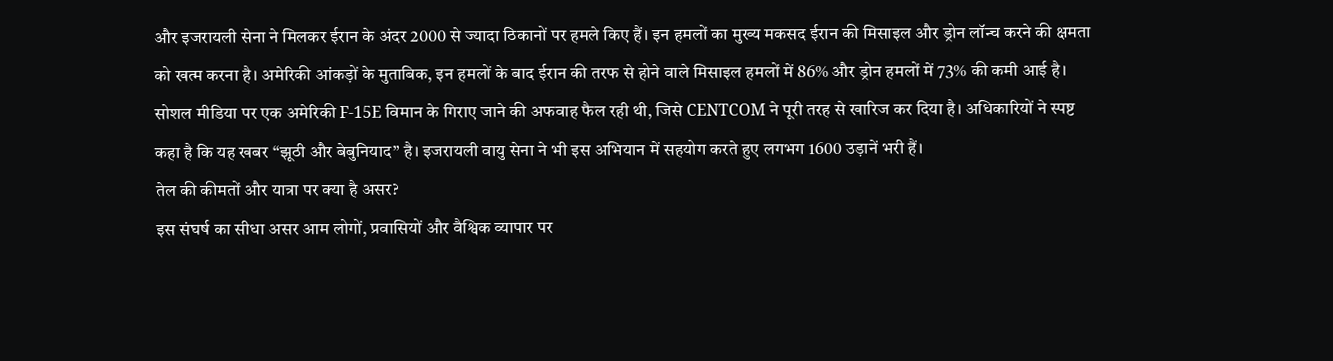और इजरायली सेना ने मिलकर ईरान के अंदर 2000 से ज्यादा ठिकानों पर हमले किए हैं। इन हमलों का मुख्य मकसद ईरान की मिसाइल और ड्रोन लॉन्च करने की क्षमता को खत्म करना है। अमेरिकी आंकड़ों के मुताबिक, इन हमलों के बाद ईरान की तरफ से होने वाले मिसाइल हमलों में 86% और ड्रोन हमलों में 73% की कमी आई है।
सोशल मीडिया पर एक अमेरिकी F-15E विमान के गिराए जाने की अफवाह फैल रही थी, जिसे CENTCOM ने पूरी तरह से खारिज कर दिया है। अधिकारियों ने स्पष्ट कहा है कि यह खबर “झूठी और बेबुनियाद” है। इजरायली वायु सेना ने भी इस अभियान में सहयोग करते हुए लगभग 1600 उड़ानें भरी हैं।
तेल की कीमतों और यात्रा पर क्या है असर?
इस संघर्ष का सीधा असर आम लोगों, प्रवासियों और वैश्विक व्यापार पर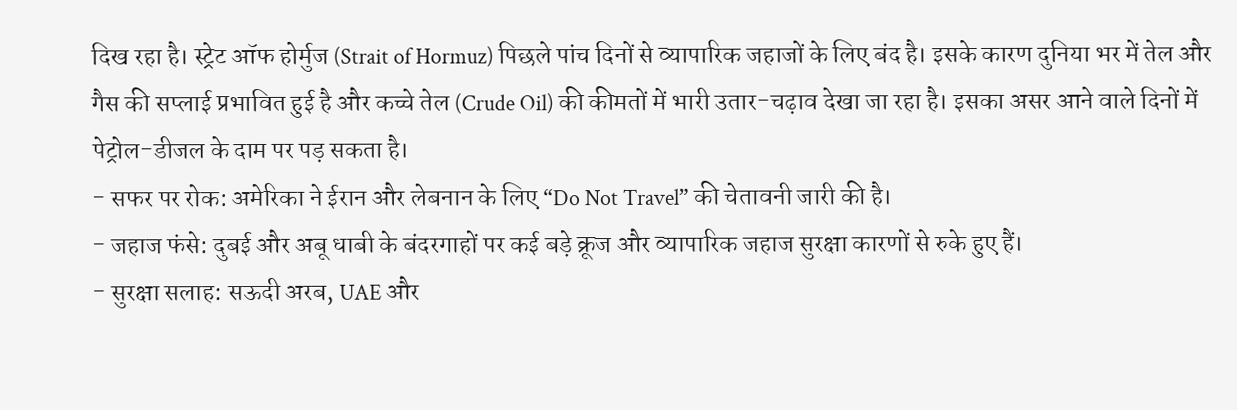दिख रहा है। स्ट्रेट ऑफ होर्मुज (Strait of Hormuz) पिछले पांच दिनों से व्यापारिक जहाजों के लिए बंद है। इसके कारण दुनिया भर में तेल और गैस की सप्लाई प्रभावित हुई है और कच्चे तेल (Crude Oil) की कीमतों में भारी उतार-चढ़ाव देखा जा रहा है। इसका असर आने वाले दिनों में पेट्रोल-डीजल के दाम पर पड़ सकता है।
- सफर पर रोक: अमेरिका ने ईरान और लेबनान के लिए “Do Not Travel” की चेतावनी जारी की है।
- जहाज फंसे: दुबई और अबू धाबी के बंदरगाहों पर कई बड़े क्रूज और व्यापारिक जहाज सुरक्षा कारणों से रुके हुए हैं।
- सुरक्षा सलाह: सऊदी अरब, UAE और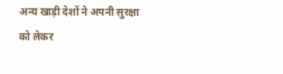अन्य खाड़ी देशों ने अपनी सुरक्षा को लेकर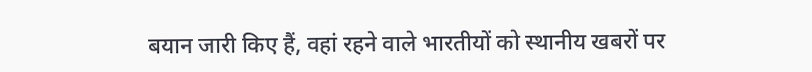बयान जारी किए हैं, वहां रहने वाले भारतीयों को स्थानीय खबरों पर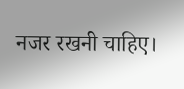नजर रखनी चाहिए।